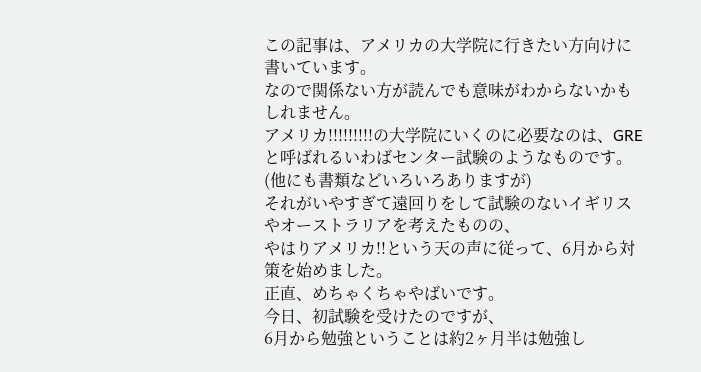この記事は、アメリカの大学院に行きたい方向けに書いています。
なので関係ない方が読んでも意味がわからないかもしれません。
アメリカ!!!!!!!!!の大学院にいくのに必要なのは、GREと呼ばれるいわばセンター試験のようなものです。
(他にも書類などいろいろありますが)
それがいやすぎて遠回りをして試験のないイギリスやオーストラリアを考えたものの、
やはりアメリカ!!という天の声に従って、6月から対策を始めました。
正直、めちゃくちゃやばいです。
今日、初試験を受けたのですが、
6月から勉強ということは約2ヶ月半は勉強し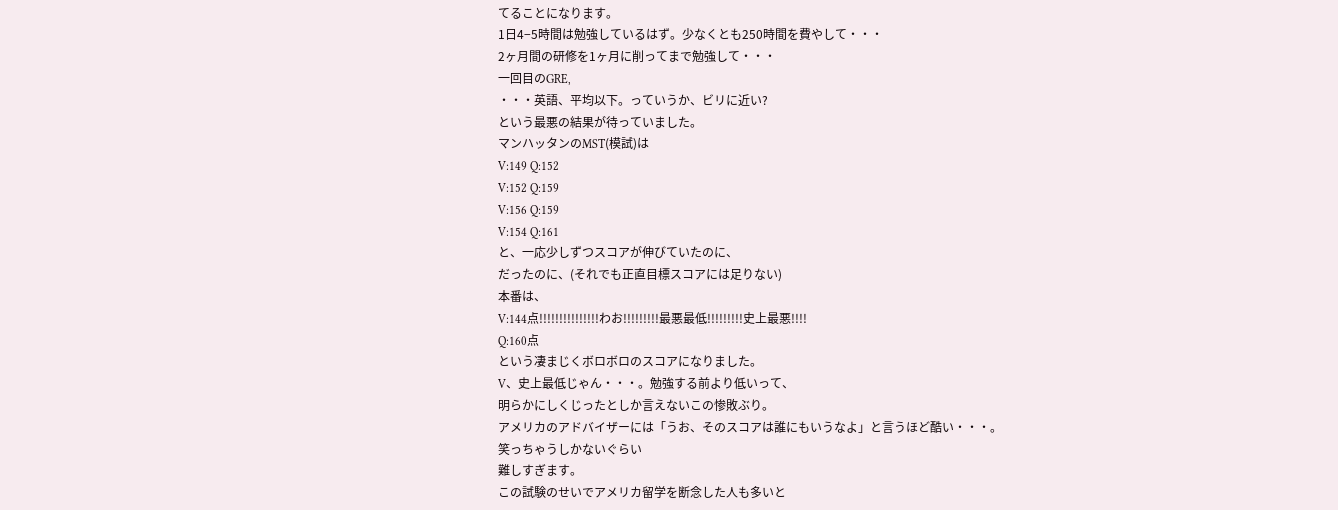てることになります。
1日4−5時間は勉強しているはず。少なくとも250時間を費やして・・・
2ヶ月間の研修を1ヶ月に削ってまで勉強して・・・
一回目のGRE,
・・・英語、平均以下。っていうか、ビリに近い?
という最悪の結果が待っていました。
マンハッタンのMST(模試)は
V:149 Q:152
V:152 Q:159
V:156 Q:159
V:154 Q:161
と、一応少しずつスコアが伸びていたのに、
だったのに、(それでも正直目標スコアには足りない)
本番は、
V:144点!!!!!!!!!!!!!!!わお!!!!!!!!!最悪最低!!!!!!!!!史上最悪!!!!
Q:160点
という凄まじくボロボロのスコアになりました。
V、史上最低じゃん・・・。勉強する前より低いって、
明らかにしくじったとしか言えないこの惨敗ぶり。
アメリカのアドバイザーには「うお、そのスコアは誰にもいうなよ」と言うほど酷い・・・。
笑っちゃうしかないぐらい
難しすぎます。
この試験のせいでアメリカ留学を断念した人も多いと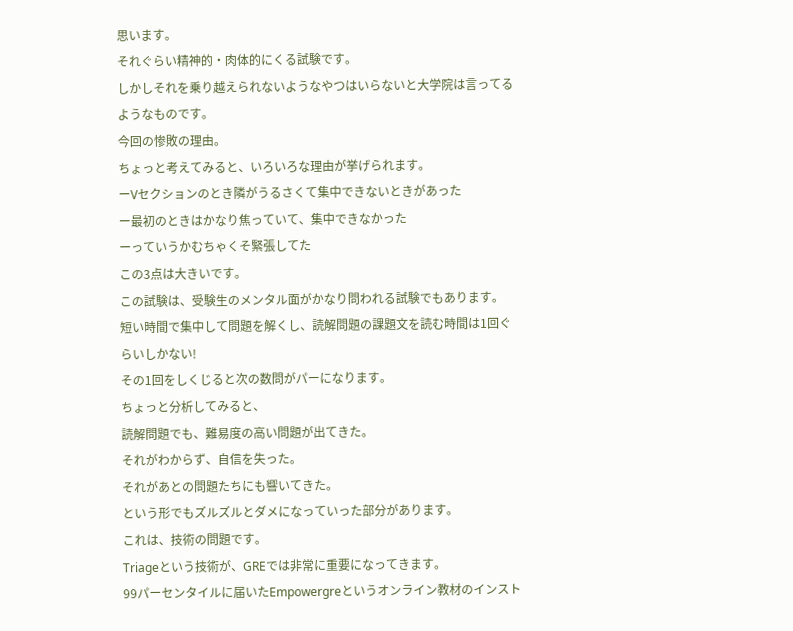思います。
それぐらい精神的・肉体的にくる試験です。
しかしそれを乗り越えられないようなやつはいらないと大学院は言ってるようなものです。
今回の惨敗の理由。
ちょっと考えてみると、いろいろな理由が挙げられます。
ーVセクションのとき隣がうるさくて集中できないときがあった
ー最初のときはかなり焦っていて、集中できなかった
ーっていうかむちゃくそ緊張してた
この3点は大きいです。
この試験は、受験生のメンタル面がかなり問われる試験でもあります。
短い時間で集中して問題を解くし、読解問題の課題文を読む時間は1回ぐらいしかない!
その1回をしくじると次の数問がパーになります。
ちょっと分析してみると、
読解問題でも、難易度の高い問題が出てきた。
それがわからず、自信を失った。
それがあとの問題たちにも響いてきた。
という形でもズルズルとダメになっていった部分があります。
これは、技術の問題です。
Triageという技術が、GREでは非常に重要になってきます。
99パーセンタイルに届いたEmpowergreというオンライン教材のインスト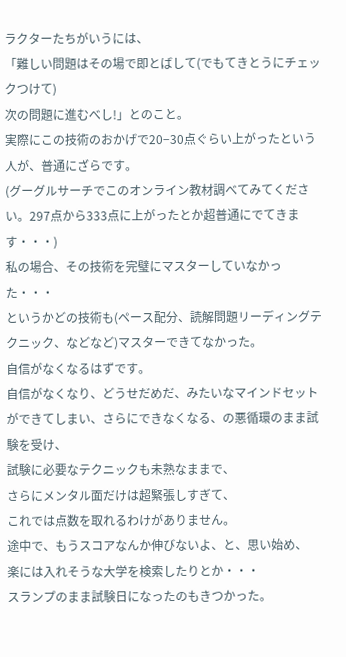ラクターたちがいうには、
「難しい問題はその場で即とばして(でもてきとうにチェックつけて)
次の問題に進むべし!」とのこと。
実際にこの技術のおかげで20−30点ぐらい上がったという人が、普通にざらです。
(グーグルサーチでこのオンライン教材調べてみてください。297点から333点に上がったとか超普通にでてきます・・・)
私の場合、その技術を完璧にマスターしていなかった・・・
というかどの技術も(ペース配分、読解問題リーディングテクニック、などなど)マスターできてなかった。
自信がなくなるはずです。
自信がなくなり、どうせだめだ、みたいなマインドセットができてしまい、さらにできなくなる、の悪循環のまま試験を受け、
試験に必要なテクニックも未熟なままで、
さらにメンタル面だけは超緊張しすぎて、
これでは点数を取れるわけがありません。
途中で、もうスコアなんか伸びないよ、と、思い始め、
楽には入れそうな大学を検索したりとか・・・
スランプのまま試験日になったのもきつかった。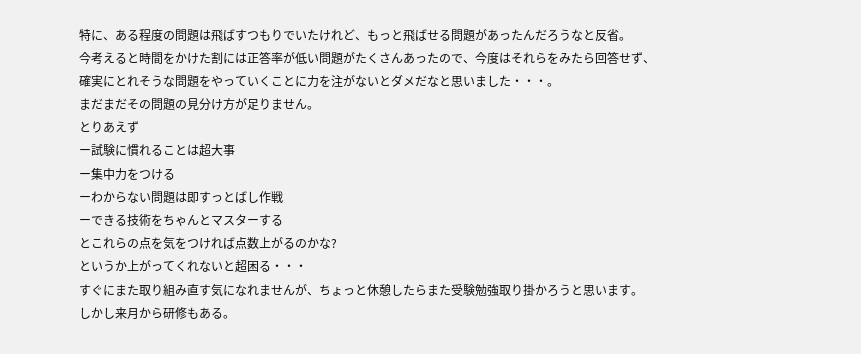特に、ある程度の問題は飛ばすつもりでいたけれど、もっと飛ばせる問題があったんだろうなと反省。
今考えると時間をかけた割には正答率が低い問題がたくさんあったので、今度はそれらをみたら回答せず、
確実にとれそうな問題をやっていくことに力を注がないとダメだなと思いました・・・。
まだまだその問題の見分け方が足りません。
とりあえず
ー試験に慣れることは超大事
ー集中力をつける
ーわからない問題は即すっとばし作戦
ーできる技術をちゃんとマスターする
とこれらの点を気をつければ点数上がるのかな?
というか上がってくれないと超困る・・・
すぐにまた取り組み直す気になれませんが、ちょっと休憩したらまた受験勉強取り掛かろうと思います。
しかし来月から研修もある。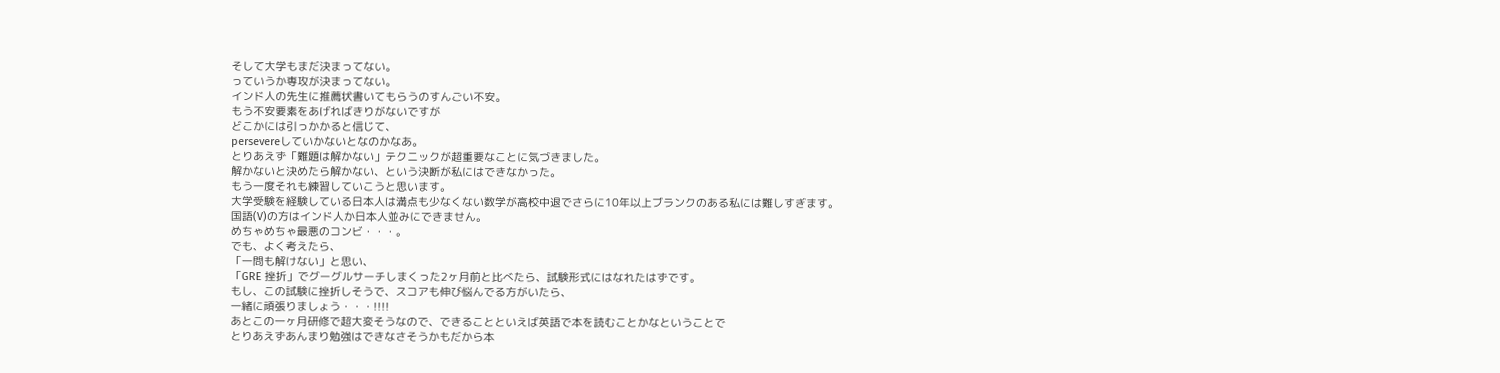そして大学もまだ決まってない。
っていうか専攻が決まってない。
インド人の先生に推薦状書いてもらうのすんごい不安。
もう不安要素をあげればきりがないですが
どこかには引っかかると信じて、
persevereしていかないとなのかなあ。
とりあえず「難題は解かない」テクニックが超重要なことに気づきました。
解かないと決めたら解かない、という決断が私にはできなかった。
もう一度それも練習していこうと思います。
大学受験を経験している日本人は満点も少なくない数学が高校中退でさらに10年以上ブランクのある私には難しすぎます。
国語(V)の方はインド人か日本人並みにできません。
めちゃめちゃ最悪のコンビ・・・。
でも、よく考えたら、
「一問も解けない」と思い、
「GRE 挫折」でグーグルサーチしまくった2ヶ月前と比べたら、試験形式にはなれたはずです。
もし、この試験に挫折しそうで、スコアも伸び悩んでる方がいたら、
一緒に頑張りましょう・・・!!!!
あとこの一ヶ月研修で超大変そうなので、できることといえば英語で本を読むことかなということで
とりあえずあんまり勉強はできなさそうかもだから本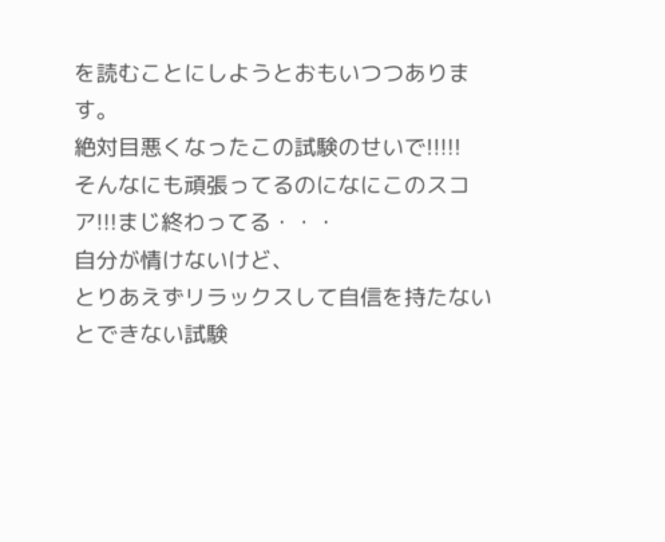を読むことにしようとおもいつつあります。
絶対目悪くなったこの試験のせいで!!!!!
そんなにも頑張ってるのになにこのスコア!!!まじ終わってる・・・
自分が情けないけど、
とりあえずリラックスして自信を持たないとできない試験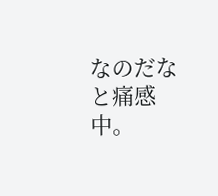なのだなと痛感中。